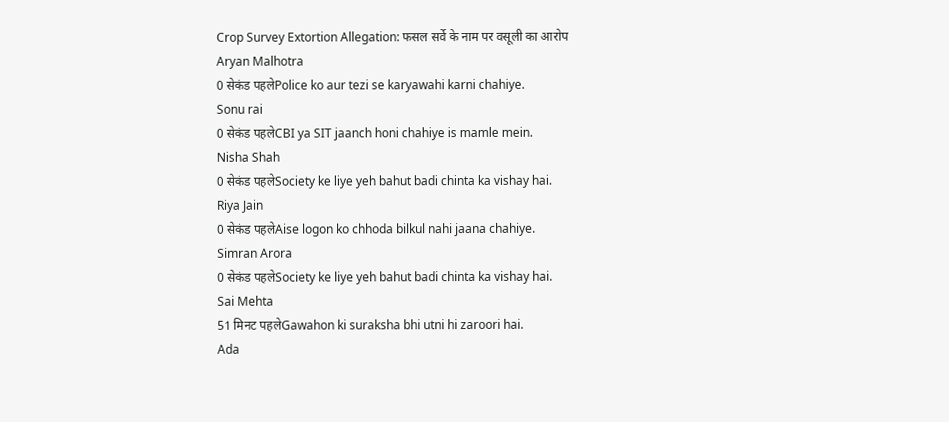Crop Survey Extortion Allegation: फसल सर्वे के नाम पर वसूली का आरोप
Aryan Malhotra
0 सेकंड पहलेPolice ko aur tezi se karyawahi karni chahiye.
Sonu rai
0 सेकंड पहलेCBI ya SIT jaanch honi chahiye is mamle mein.
Nisha Shah
0 सेकंड पहलेSociety ke liye yeh bahut badi chinta ka vishay hai.
Riya Jain
0 सेकंड पहलेAise logon ko chhoda bilkul nahi jaana chahiye.
Simran Arora
0 सेकंड पहलेSociety ke liye yeh bahut badi chinta ka vishay hai.
Sai Mehta
51 मिनट पहलेGawahon ki suraksha bhi utni hi zaroori hai.
Ada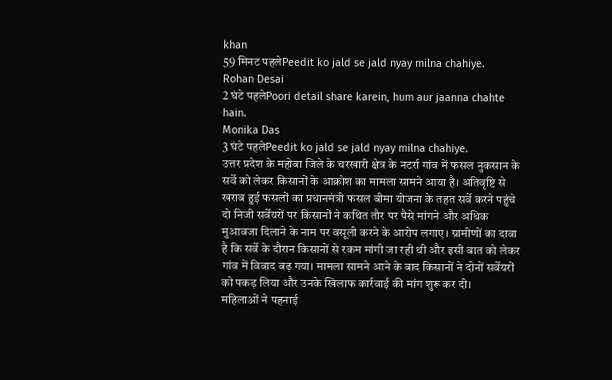khan
59 मिनट पहलेPeedit ko jald se jald nyay milna chahiye.
Rohan Desai
2 घंटे पहलेPoori detail share karein, hum aur jaanna chahte hain.
Monika Das
3 घंटे पहलेPeedit ko jald se jald nyay milna chahiye.
उत्तर प्रदेश के महोबा जिले के चरखारी क्षेत्र के नटर्रा गांव में फसल नुकसान के सर्वे को लेकर किसानों के आक्रोश का मामला सामने आया है। अतिवृष्टि से खराब हुई फसलों का प्रधानमंत्री फसल बीमा योजना के तहत सर्वे करने पहुंचे दो निजी सर्वेयरों पर किसानों ने कथित तौर पर पैसे मांगने और अधिक मुआवजा दिलाने के नाम पर वसूली करने के आरोप लगाए। ग्रामीणों का दावा है कि सर्वे के दौरान किसानों से रकम मांगी जा रही थी और इसी बात को लेकर गांव में विवाद बढ़ गया। मामला सामने आने के बाद किसानों ने दोनों सर्वेयरों को पकड़ लिया और उनके खिलाफ कार्रवाई की मांग शुरू कर दी।
महिलाओं ने पहनाई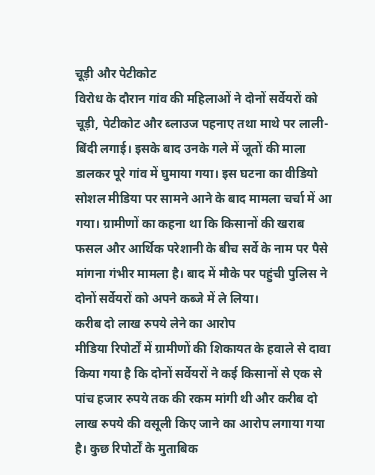चूड़ी और पेटीकोट
विरोध के दौरान गांव की महिलाओं ने दोनों सर्वेयरों को चूड़ी, पेटीकोट और ब्लाउज पहनाए तथा माथे पर लाली-बिंदी लगाई। इसके बाद उनके गले में जूतों की माला डालकर पूरे गांव में घुमाया गया। इस घटना का वीडियो सोशल मीडिया पर सामने आने के बाद मामला चर्चा में आ गया। ग्रामीणों का कहना था कि किसानों की खराब फसल और आर्थिक परेशानी के बीच सर्वे के नाम पर पैसे मांगना गंभीर मामला है। बाद में मौके पर पहुंची पुलिस ने दोनों सर्वेयरों को अपने कब्जे में ले लिया।
करीब दो लाख रुपये लेने का आरोप
मीडिया रिपोर्टों में ग्रामीणों की शिकायत के हवाले से दावा किया गया है कि दोनों सर्वेयरों ने कई किसानों से एक से पांच हजार रुपये तक की रकम मांगी थी और करीब दो लाख रुपये की वसूली किए जाने का आरोप लगाया गया है। कुछ रिपोर्टों के मुताबिक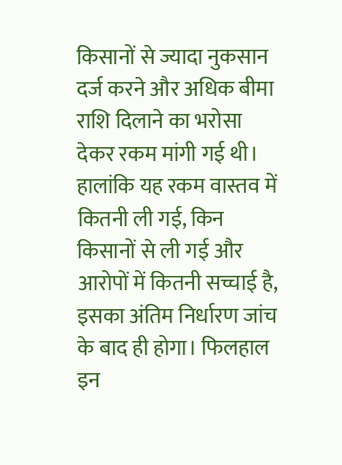किसानों से ज्यादा नुकसान दर्ज करने और अधिक बीमा राशि दिलाने का भरोसा देकर रकम मांगी गई थी। हालांकि यह रकम वास्तव में कितनी ली गई, किन किसानों से ली गई और आरोपों में कितनी सच्चाई है, इसका अंतिम निर्धारण जांच के बाद ही होगा। फिलहाल इन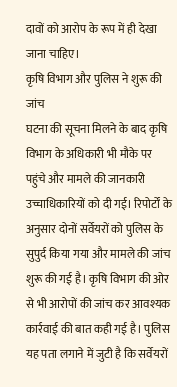दावों को आरोप के रूप में ही देखा जाना चाहिए।
कृषि विभाग और पुलिस ने शुरू की जांच
घटना की सूचना मिलने के बाद कृषि विभाग के अधिकारी भी मौके पर पहुंचे और मामले की जानकारी उच्चाधिकारियों को दी गई। रिपोर्टों के अनुसार दोनों सर्वेयरों को पुलिस के सुपुर्द किया गया और मामले की जांच शुरू की गई है। कृषि विभाग की ओर से भी आरोपों की जांच कर आवश्यक कार्रवाई की बात कही गई है। पुलिस यह पता लगाने में जुटी है कि सर्वेयरों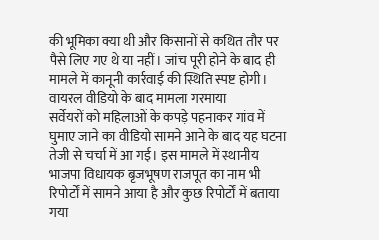की भूमिका क्या थी और किसानों से कथित तौर पर पैसे लिए गए थे या नहीं। जांच पूरी होने के बाद ही मामले में कानूनी कार्रवाई की स्थिति स्पष्ट होगी।
वायरल वीडियो के बाद मामला गरमाया
सर्वेयरों को महिलाओं के कपड़े पहनाकर गांव में घुमाए जाने का वीडियो सामने आने के बाद यह घटना तेजी से चर्चा में आ गई। इस मामले में स्थानीय भाजपा विधायक बृजभूषण राजपूत का नाम भी रिपोर्टों में सामने आया है और कुछ रिपोर्टों में बताया गया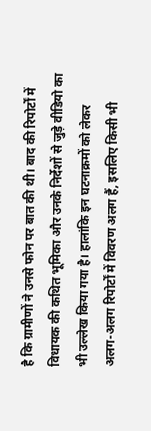है कि ग्रामीणों ने उनसे फोन पर बात की थी। बाद की रिपोर्टों में विधायक की कथित भूमिका और उनके निर्देशों से जुड़े वीडियो का भी उल्लेख किया गया है। हालांकि इन घटनाक्रमों को लेकर अलग-अलग रिपोर्टों में विवरण अलग हैं, इसलिए किसी भी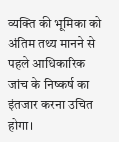व्यक्ति की भूमिका को अंतिम तथ्य मानने से पहले आधिकारिक जांच के निष्कर्ष का इंतजार करना उचित होगा।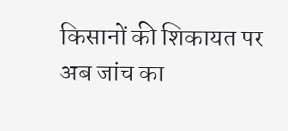किसानों की शिकायत पर अब जांच का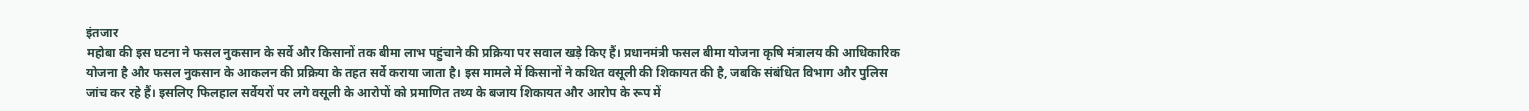इंतजार
महोबा की इस घटना ने फसल नुकसान के सर्वे और किसानों तक बीमा लाभ पहुंचाने की प्रक्रिया पर सवाल खड़े किए हैं। प्रधानमंत्री फसल बीमा योजना कृषि मंत्रालय की आधिकारिक योजना है और फसल नुकसान के आकलन की प्रक्रिया के तहत सर्वे कराया जाता है। इस मामले में किसानों ने कथित वसूली की शिकायत की है, जबकि संबंधित विभाग और पुलिस जांच कर रहे हैं। इसलिए फिलहाल सर्वेयरों पर लगे वसूली के आरोपों को प्रमाणित तथ्य के बजाय शिकायत और आरोप के रूप में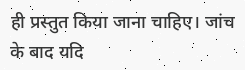ही प्रस्तुत किया जाना चाहिए। जांच के बाद यदि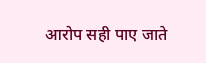आरोप सही पाए जाते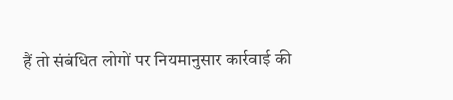हैं तो संबंधित लोगों पर नियमानुसार कार्रवाई की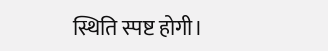स्थिति स्पष्ट होगी।